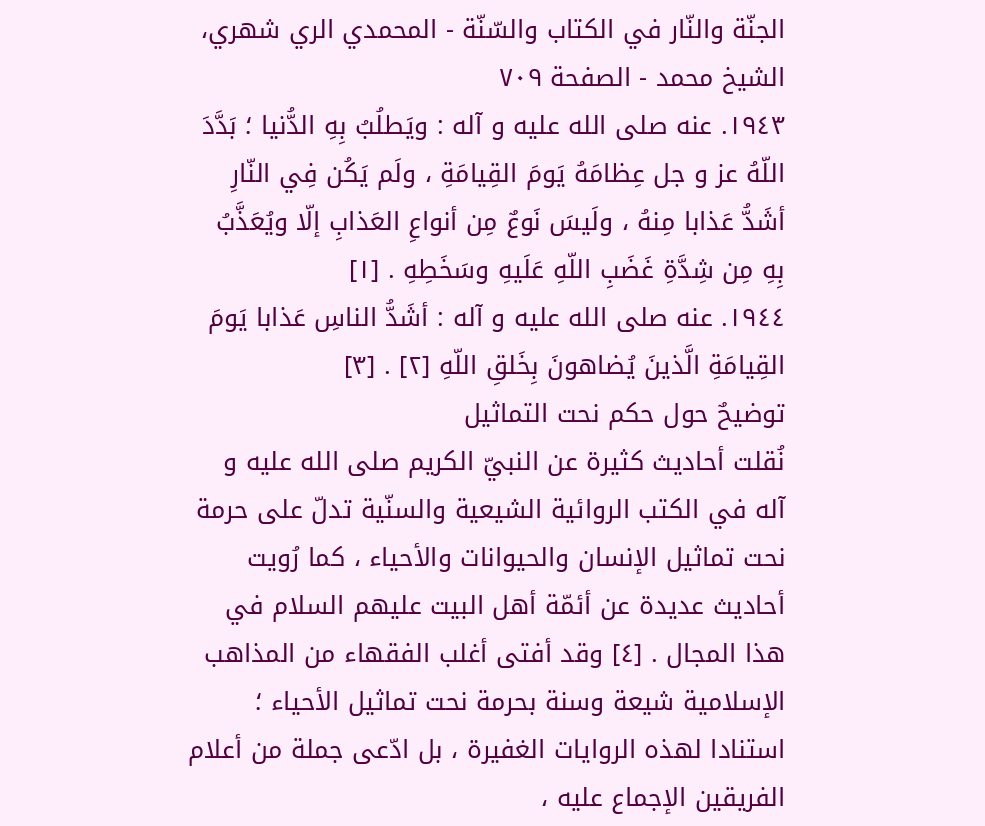الجنّة والنّار في الکتاب والسّنّة - المحمدي الري شهري، الشيخ محمد - الصفحة ٧٠٩
١٩٤٣. عنه صلى الله عليه و آله : ويَطلُبُ بِهِ الدُّنيا ؛ بَدَّدَ اللّهُ عز و جل عِظامَهُ يَومَ القِيامَةِ ، ولَم يَكُن فِي النّارِ أشَدُّ عَذابا مِنهُ ، ولَيسَ نَوعٌ مِن أنواعِ العَذابِ إلّا ويُعَذَّبُ بِهِ مِن شِدَّةِ غَضَبِ اللّهِ عَلَيهِ وسَخَطِهِ . [١]
١٩٤٤. عنه صلى الله عليه و آله : أشَدُّ الناسِ عَذابا يَومَ القِيامَةِ الَّذينَ يُضاهونَ بِخَلقِ اللّهِ [٢] . [٣]
توضيحٌ حول حكم نحت التماثيل
نُقلت أحاديث كثيرة عن النبيّ الكريم صلى الله عليه و آله في الكتب الروائية الشيعية والسنّية تدلّ على حرمة نحت تماثيل الإنسان والحيوانات والأحياء ، كما رُويت أحاديث عديدة عن أئمّة أهل البيت عليهم السلام في هذا المجال . [٤] وقد أفتى أغلب الفقهاء من المذاهب الإسلامية شيعة وسنة بحرمة نحت تماثيل الأحياء ؛ استنادا لهذه الروايات الغفيرة ، بل ادّعى جملة من أعلام الفريقين الإجماع عليه ،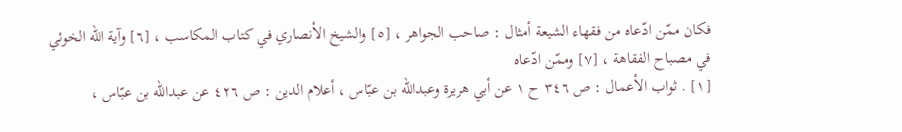فكان ممّن ادّعاه من فقهاء الشيعة أمثال : صاحب الجواهر ، [٥] والشيخ الأنصاري في كتاب المكاسب ، [٦] وآية اللّه الخوئي في مصباح الفقاهة ، [٧] وممّن ادّعاه
[١] . ثواب الأعمال : ص ٣٤٦ ح ١ عن أبي هريرة وعبداللّه بن عبّاس ، أعلام الدين : ص ٤٢٦ عن عبداللّه بن عبّاس ،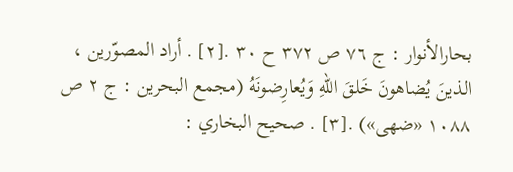بحارالأنوار : ج ٧٦ ص ٣٧٢ ح ٣٠ .[٢] . أراد المصوّرين ، الذينَ يُضاهونَ خَلقَ اللّهِ وَيُعارِضونَهُ (مجمع البحرين : ج ٢ ص ١٠٨٨ «ضهى») .[٣] . صحيح البخاري :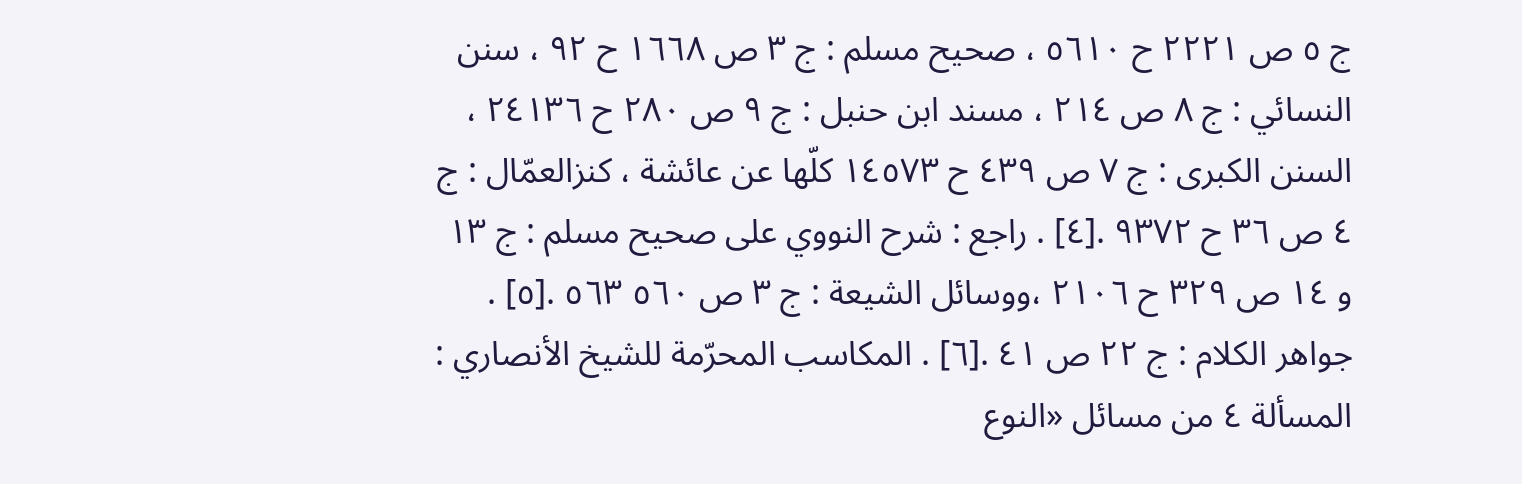ج ٥ ص ٢٢٢١ ح ٥٦١٠ ، صحيح مسلم : ج ٣ ص ١٦٦٨ ح ٩٢ ، سنن النسائي : ج ٨ ص ٢١٤ ، مسند ابن حنبل : ج ٩ ص ٢٨٠ ح ٢٤١٣٦ ، السنن الكبرى : ج ٧ ص ٤٣٩ ح ١٤٥٧٣ كلّها عن عائشة ، كنزالعمّال : ج ٤ ص ٣٦ ح ٩٣٧٢ .[٤] . راجع : شرح النووي على صحيح مسلم : ج ١٣ و ١٤ ص ٣٢٩ ح ٢١٠٦ ،ووسائل الشيعة : ج ٣ ص ٥٦٠ ٥٦٣ .[٥] . جواهر الكلام : ج ٢٢ ص ٤١ .[٦] . المكاسب المحرّمة للشيخ الأنصاري : المسألة ٤ من مسائل «النوع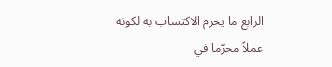الرابع ما يحرم الاكتساب به لكونه عملاً محرّما في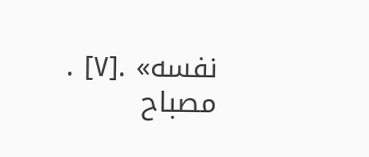نفسه» .[٧] . مصباح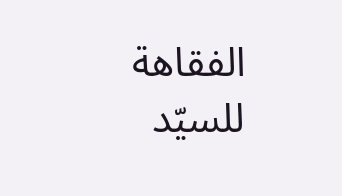الفقاهة للسيّد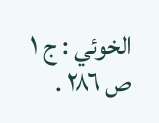الخوئي : ج ١ ص ٢٨٦ .